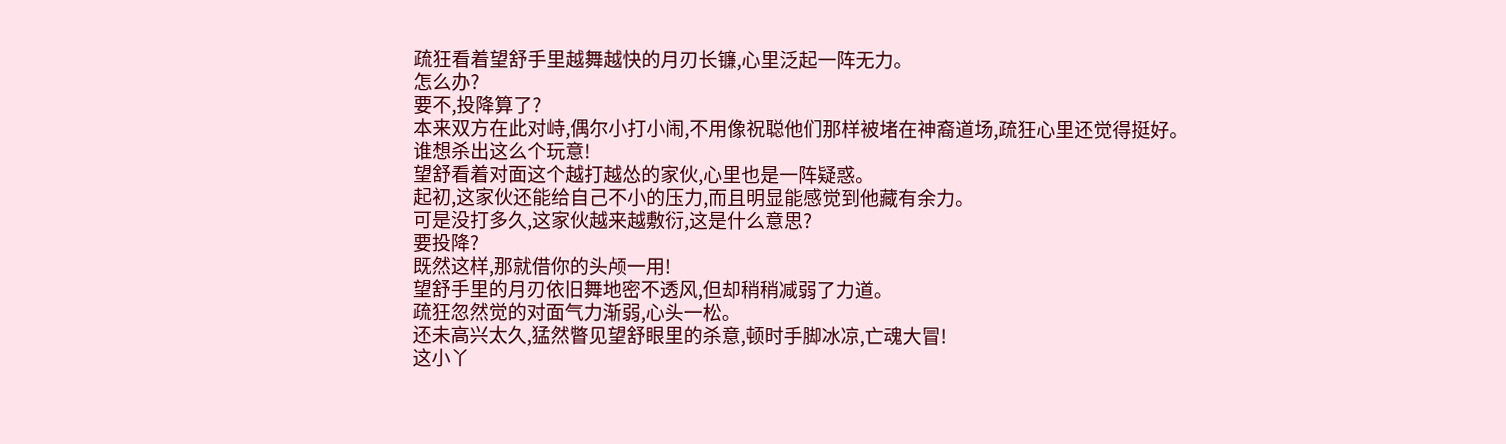疏狂看着望舒手里越舞越快的月刃长镰,心里泛起一阵无力。
怎么办?
要不,投降算了?
本来双方在此对峙,偶尔小打小闹,不用像祝聪他们那样被堵在神裔道场,疏狂心里还觉得挺好。
谁想杀出这么个玩意!
望舒看着对面这个越打越怂的家伙,心里也是一阵疑惑。
起初,这家伙还能给自己不小的压力,而且明显能感觉到他藏有余力。
可是没打多久,这家伙越来越敷衍,这是什么意思?
要投降?
既然这样,那就借你的头颅一用!
望舒手里的月刃依旧舞地密不透风,但却稍稍减弱了力道。
疏狂忽然觉的对面气力渐弱,心头一松。
还未高兴太久,猛然瞥见望舒眼里的杀意,顿时手脚冰凉,亡魂大冒!
这小丫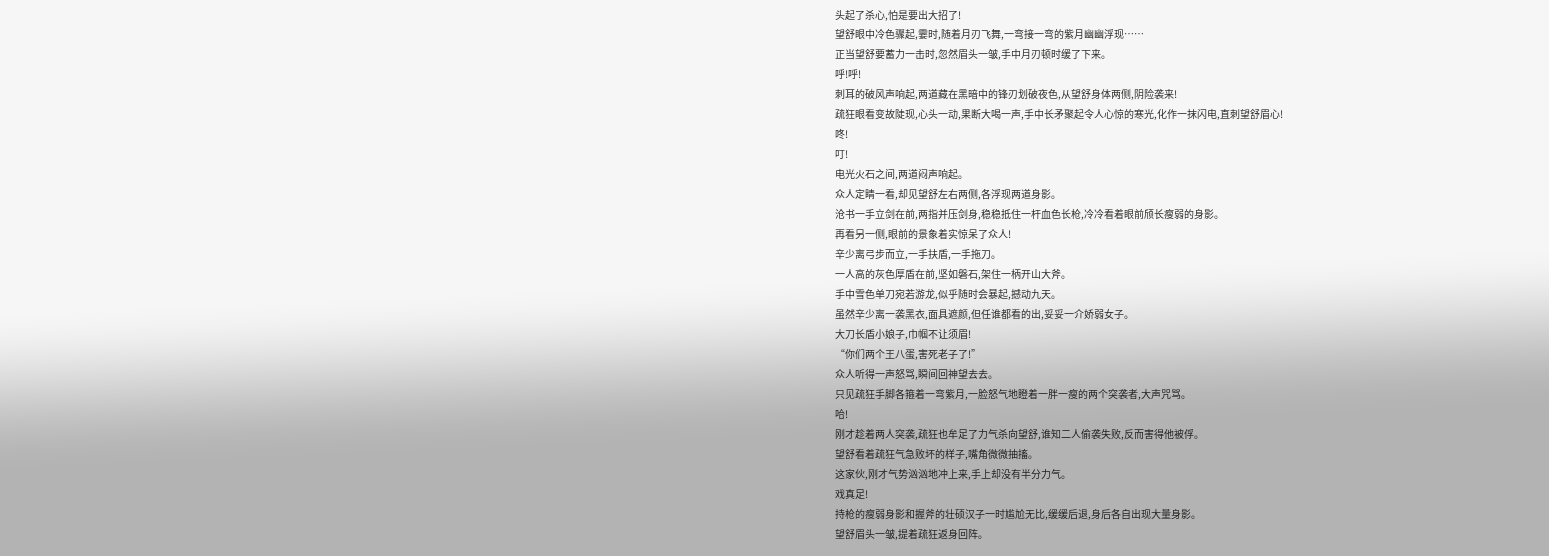头起了杀心,怕是要出大招了!
望舒眼中冷色骤起,霎时,随着月刃飞舞,一弯接一弯的紫月幽幽浮现……
正当望舒要蓄力一击时,忽然眉头一皱,手中月刃顿时缓了下来。
呼!呼!
刺耳的破风声响起,两道藏在黑暗中的锋刃划破夜色,从望舒身体两侧,阴险袭来!
疏狂眼看变故陡现,心头一动,果断大喝一声,手中长矛聚起令人心惊的寒光,化作一抹闪电,直刺望舒眉心!
咚!
叮!
电光火石之间,两道闷声响起。
众人定睛一看,却见望舒左右两侧,各浮现两道身影。
沧书一手立剑在前,两指并压剑身,稳稳抵住一杆血色长枪,冷冷看着眼前颀长瘦弱的身影。
再看另一侧,眼前的景象着实惊呆了众人!
辛少离弓步而立,一手扶盾,一手拖刀。
一人高的灰色厚盾在前,坚如磐石,架住一柄开山大斧。
手中雪色单刀宛若游龙,似乎随时会暴起,撼动九天。
虽然辛少离一袭黑衣,面具遮颜,但任谁都看的出,妥妥一介娇弱女子。
大刀长盾小娘子,巾帼不让须眉!
“你们两个王八蛋,害死老子了!”
众人听得一声怒骂,瞬间回神望去去。
只见疏狂手脚各箍着一弯紫月,一脸怒气地瞪着一胖一瘦的两个突袭者,大声咒骂。
哈!
刚才趁着两人突袭,疏狂也牟足了力气杀向望舒,谁知二人偷袭失败,反而害得他被俘。
望舒看着疏狂气急败坏的样子,嘴角微微抽搐。
这家伙,刚才气势汹汹地冲上来,手上却没有半分力气。
戏真足!
持枪的瘦弱身影和握斧的壮硕汉子一时尴尬无比,缓缓后退,身后各自出现大量身影。
望舒眉头一皱,提着疏狂返身回阵。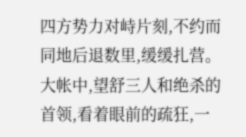四方势力对峙片刻,不约而同地后退数里,缓缓扎营。
大帐中,望舒三人和绝杀的首领,看着眼前的疏狂,一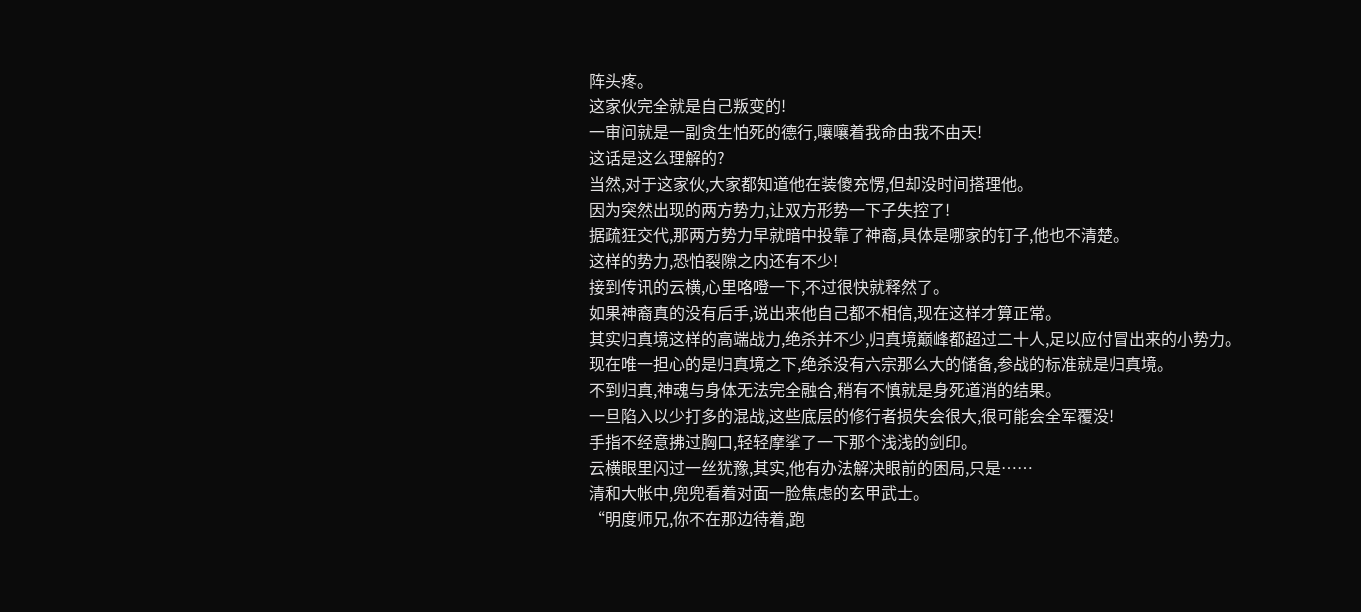阵头疼。
这家伙完全就是自己叛变的!
一审问就是一副贪生怕死的德行,嚷嚷着我命由我不由天!
这话是这么理解的?
当然,对于这家伙,大家都知道他在装傻充愣,但却没时间搭理他。
因为突然出现的两方势力,让双方形势一下子失控了!
据疏狂交代,那两方势力早就暗中投靠了神裔,具体是哪家的钉子,他也不清楚。
这样的势力,恐怕裂隙之内还有不少!
接到传讯的云横,心里咯噔一下,不过很快就释然了。
如果神裔真的没有后手,说出来他自己都不相信,现在这样才算正常。
其实归真境这样的高端战力,绝杀并不少,归真境巅峰都超过二十人,足以应付冒出来的小势力。
现在唯一担心的是归真境之下,绝杀没有六宗那么大的储备,参战的标准就是归真境。
不到归真,神魂与身体无法完全融合,稍有不慎就是身死道消的结果。
一旦陷入以少打多的混战,这些底层的修行者损失会很大,很可能会全军覆没!
手指不经意拂过胸口,轻轻摩挲了一下那个浅浅的剑印。
云横眼里闪过一丝犹豫,其实,他有办法解决眼前的困局,只是……
清和大帐中,兜兜看着对面一脸焦虑的玄甲武士。
“明度师兄,你不在那边待着,跑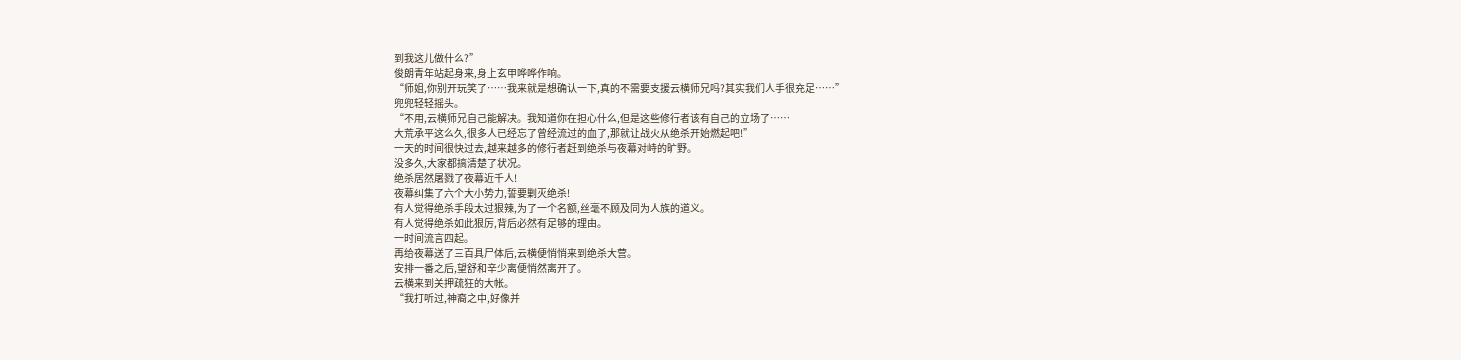到我这儿做什么?”
俊朗青年站起身来,身上玄甲哗哗作响。
“师姐,你别开玩笑了……我来就是想确认一下,真的不需要支援云横师兄吗?其实我们人手很充足……”
兜兜轻轻摇头。
“不用,云横师兄自己能解决。我知道你在担心什么,但是这些修行者该有自己的立场了……
大荒承平这么久,很多人已经忘了曾经流过的血了,那就让战火从绝杀开始燃起吧!”
一天的时间很快过去,越来越多的修行者赶到绝杀与夜幕对峙的旷野。
没多久,大家都搞清楚了状况。
绝杀居然屠戮了夜幕近千人!
夜幕纠集了六个大小势力,誓要剿灭绝杀!
有人觉得绝杀手段太过狠辣,为了一个名额,丝毫不顾及同为人族的道义。
有人觉得绝杀如此狠厉,背后必然有足够的理由。
一时间流言四起。
再给夜幕送了三百具尸体后,云横便悄悄来到绝杀大营。
安排一番之后,望舒和辛少离便悄然离开了。
云横来到关押疏狂的大帐。
“我打听过,神裔之中,好像并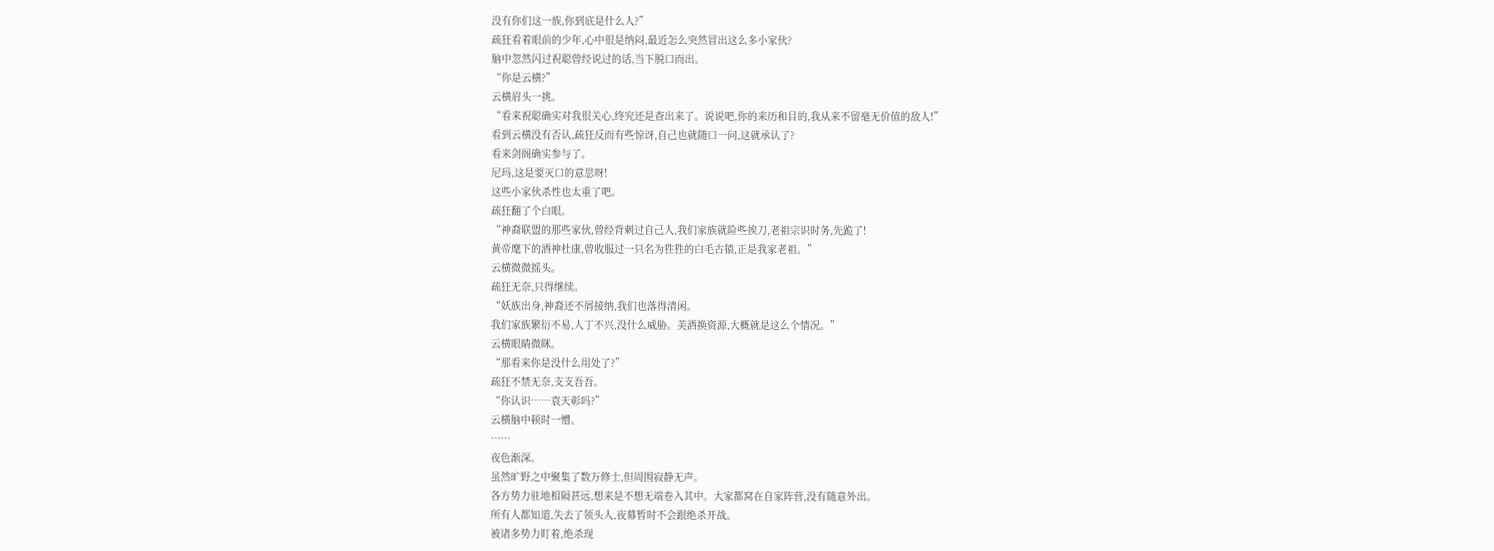没有你们这一族,你到底是什么人?”
疏狂看着眼前的少年,心中很是纳闷,最近怎么突然冒出这么多小家伙?
脑中忽然闪过祝聪曾经说过的话,当下脱口而出。
“你是云横?”
云横眉头一挑。
“看来祝聪确实对我很关心,终究还是查出来了。说说吧,你的来历和目的,我从来不留毫无价值的敌人!”
看到云横没有否认,疏狂反而有些惊讶,自己也就随口一问,这就承认了?
看来剑阁确实参与了。
尼玛,这是要灭口的意思呀!
这些小家伙杀性也太重了吧。
疏狂翻了个白眼。
“神裔联盟的那些家伙,曾经背刺过自己人,我们家族就险些挨刀,老祖宗识时务,先跪了!
黄帝麾下的酒神杜康,曾收服过一只名为狌狌的白毛古猿,正是我家老祖。”
云横微微摇头。
疏狂无奈,只得继续。
“妖族出身,神裔还不屑接纳,我们也落得清闲。
我们家族繁衍不易,人丁不兴,没什么威胁。美酒换资源,大概就是这么个情况。”
云横眼睛微眯。
“那看来你是没什么用处了?”
疏狂不禁无奈,支支吾吾。
“你认识……袁天彰吗?”
云横脑中顿时一懵。
……
夜色渐深。
虽然旷野之中聚集了数万修士,但周围寂静无声。
各方势力驻地相隔甚远,想来是不想无端卷入其中。大家都窝在自家阵营,没有随意外出。
所有人都知道,失去了领头人,夜幕暂时不会跟绝杀开战。
被诸多势力盯着,绝杀现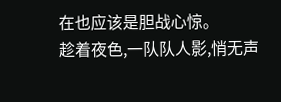在也应该是胆战心惊。
趁着夜色,一队队人影,悄无声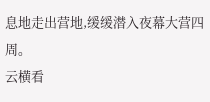息地走出营地,缓缓潜入夜幕大营四周。
云横看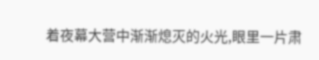着夜幕大营中渐渐熄灭的火光,眼里一片肃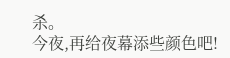杀。
今夜,再给夜幕添些颜色吧!